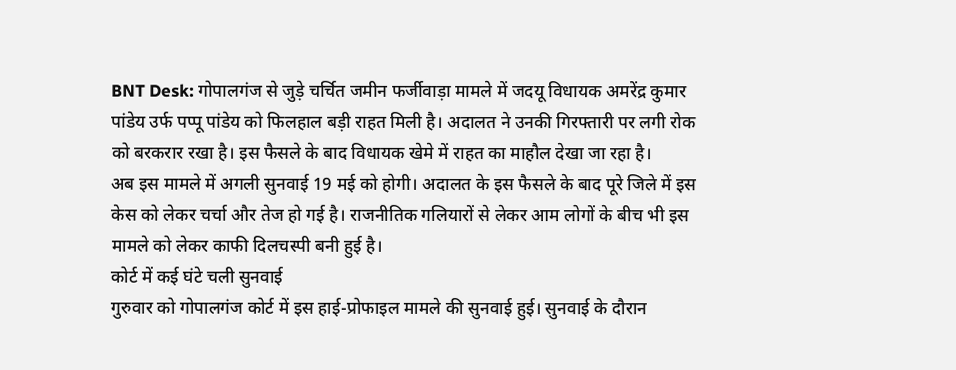BNT Desk: गोपालगंज से जुड़े चर्चित जमीन फर्जीवाड़ा मामले में जदयू विधायक अमरेंद्र कुमार पांडेय उर्फ पप्पू पांडेय को फिलहाल बड़ी राहत मिली है। अदालत ने उनकी गिरफ्तारी पर लगी रोक को बरकरार रखा है। इस फैसले के बाद विधायक खेमे में राहत का माहौल देखा जा रहा है।
अब इस मामले में अगली सुनवाई 19 मई को होगी। अदालत के इस फैसले के बाद पूरे जिले में इस केस को लेकर चर्चा और तेज हो गई है। राजनीतिक गलियारों से लेकर आम लोगों के बीच भी इस मामले को लेकर काफी दिलचस्पी बनी हुई है।
कोर्ट में कई घंटे चली सुनवाई
गुरुवार को गोपालगंज कोर्ट में इस हाई-प्रोफाइल मामले की सुनवाई हुई। सुनवाई के दौरान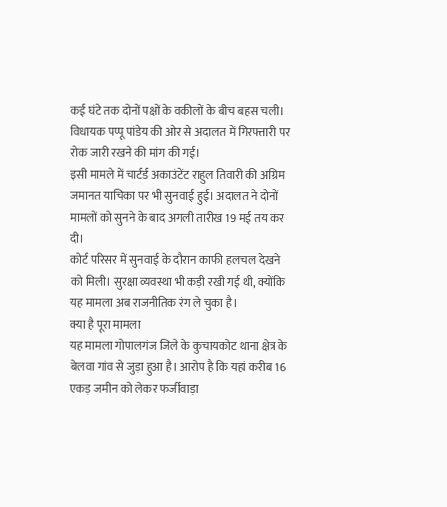कई घंटे तक दोनों पक्षों के वकीलों के बीच बहस चली। विधायक पप्पू पांडेय की ओर से अदालत में गिरफ्तारी पर रोक जारी रखने की मांग की गई।
इसी मामले में चार्टर्ड अकाउंटेंट राहुल तिवारी की अग्रिम जमानत याचिका पर भी सुनवाई हुई। अदालत ने दोनों मामलों को सुनने के बाद अगली तारीख 19 मई तय कर दी।
कोर्ट परिसर में सुनवाई के दौरान काफी हलचल देखने को मिली। सुरक्षा व्यवस्था भी कड़ी रखी गई थी, क्योंकि यह मामला अब राजनीतिक रंग ले चुका है।
क्या है पूरा मामला
यह मामला गोपालगंज जिले के कुचायकोट थाना क्षेत्र के बेलवा गांव से जुड़ा हुआ है। आरोप है कि यहां करीब 16 एकड़ जमीन को लेकर फर्जीवाड़ा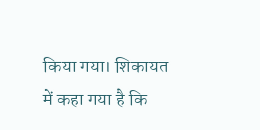किया गया। शिकायत में कहा गया है कि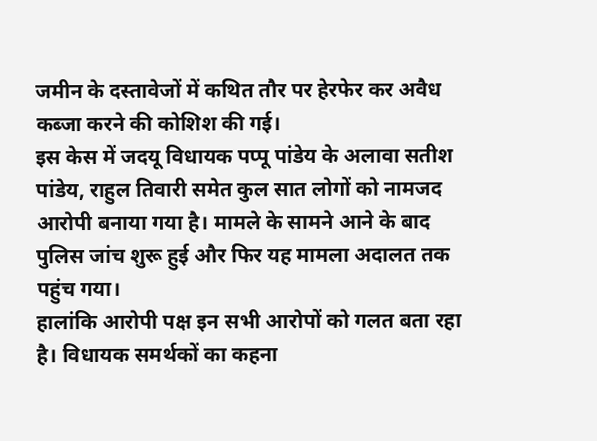जमीन के दस्तावेजों में कथित तौर पर हेरफेर कर अवैध कब्जा करने की कोशिश की गई।
इस केस में जदयू विधायक पप्पू पांडेय के अलावा सतीश पांडेय, राहुल तिवारी समेत कुल सात लोगों को नामजद आरोपी बनाया गया है। मामले के सामने आने के बाद पुलिस जांच शुरू हुई और फिर यह मामला अदालत तक पहुंच गया।
हालांकि आरोपी पक्ष इन सभी आरोपों को गलत बता रहा है। विधायक समर्थकों का कहना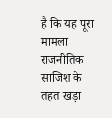है कि यह पूरा मामला राजनीतिक साजिश के तहत खड़ा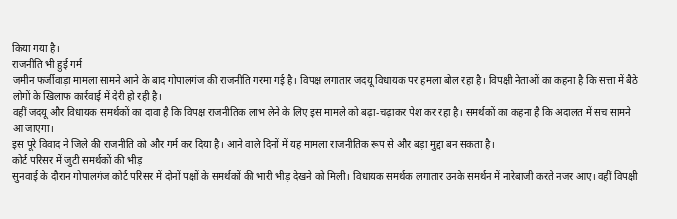किया गया है।
राजनीति भी हुई गर्म
जमीन फर्जीवाड़ा मामला सामने आने के बाद गोपालगंज की राजनीति गरमा गई है। विपक्ष लगातार जदयू विधायक पर हमला बोल रहा है। विपक्षी नेताओं का कहना है कि सत्ता में बैठे लोगों के खिलाफ कार्रवाई में देरी हो रही है।
वहीं जदयू और विधायक समर्थकों का दावा है कि विपक्ष राजनीतिक लाभ लेने के लिए इस मामले को बढ़ा-चढ़ाकर पेश कर रहा है। समर्थकों का कहना है कि अदालत में सच सामने आ जाएगा।
इस पूरे विवाद ने जिले की राजनीति को और गर्म कर दिया है। आने वाले दिनों में यह मामला राजनीतिक रूप से और बड़ा मुद्दा बन सकता है।
कोर्ट परिसर में जुटी समर्थकों की भीड़
सुनवाई के दौरान गोपालगंज कोर्ट परिसर में दोनों पक्षों के समर्थकों की भारी भीड़ देखने को मिली। विधायक समर्थक लगातार उनके समर्थन में नारेबाजी करते नजर आए। वहीं विपक्षी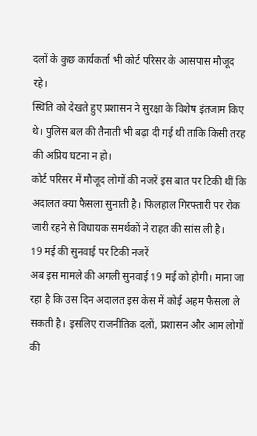दलों के कुछ कार्यकर्ता भी कोर्ट परिसर के आसपास मौजूद रहे।
स्थिति को देखते हुए प्रशासन ने सुरक्षा के विशेष इंतजाम किए थे। पुलिस बल की तैनाती भी बढ़ा दी गई थी ताकि किसी तरह की अप्रिय घटना न हो।
कोर्ट परिसर में मौजूद लोगों की नजरें इस बात पर टिकी थीं कि अदालत क्या फैसला सुनाती है। फिलहाल गिरफ्तारी पर रोक जारी रहने से विधायक समर्थकों ने राहत की सांस ली है।
19 मई की सुनवाई पर टिकी नजरें
अब इस मामले की अगली सुनवाई 19 मई को होगी। माना जा रहा है कि उस दिन अदालत इस केस में कोई अहम फैसला ले सकती है। इसलिए राजनीतिक दलों, प्रशासन और आम लोगों की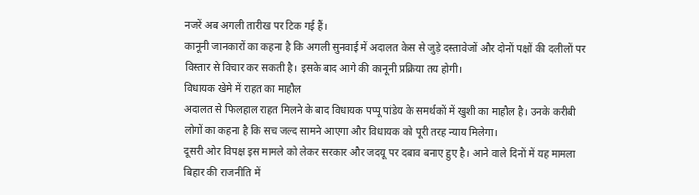नजरें अब अगली तारीख पर टिक गई हैं।
कानूनी जानकारों का कहना है कि अगली सुनवाई में अदालत केस से जुड़े दस्तावेजों और दोनों पक्षों की दलीलों पर विस्तार से विचार कर सकती है। इसके बाद आगे की कानूनी प्रक्रिया तय होगी।
विधायक खेमे में राहत का माहौल
अदालत से फिलहाल राहत मिलने के बाद विधायक पप्पू पांडेय के समर्थकों में खुशी का माहौल है। उनके करीबी लोगों का कहना है कि सच जल्द सामने आएगा और विधायक को पूरी तरह न्याय मिलेगा।
दूसरी ओर विपक्ष इस मामले को लेकर सरकार और जदयू पर दबाव बनाए हुए है। आने वाले दिनों में यह मामला बिहार की राजनीति में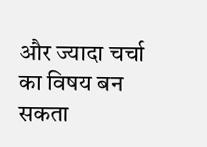और ज्यादा चर्चा का विषय बन सकता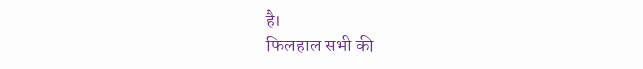है।
फिलहाल सभी की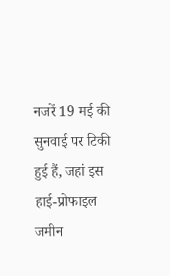नजरें 19 मई की सुनवाई पर टिकी हुई हैं, जहां इस हाई-प्रोफाइल जमीन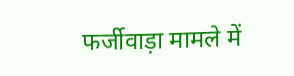फर्जीवाड़ा मामले में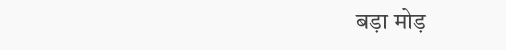बड़ा मोड़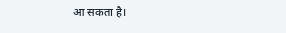आ सकता है।